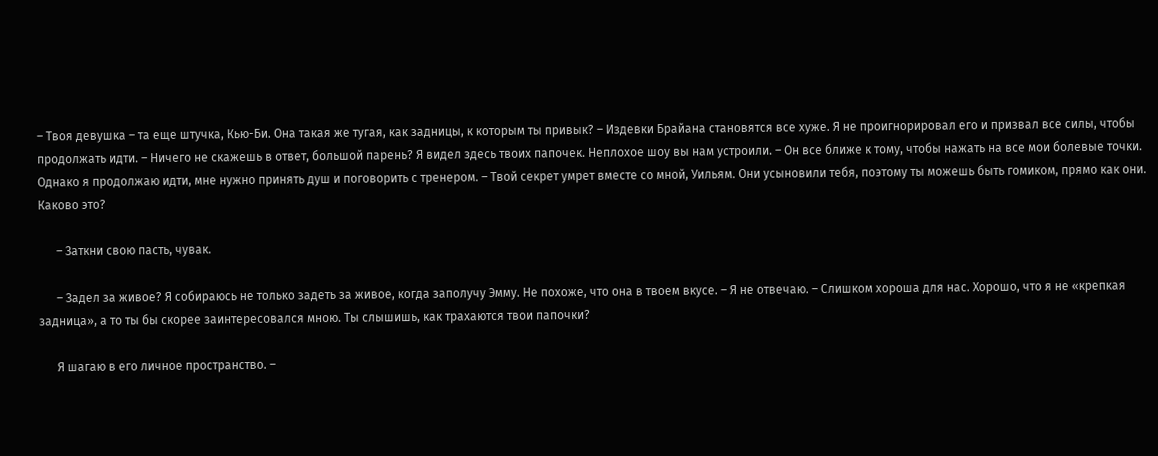– Твоя девушка – та еще штучка, Кью-Би. Она такая же тугая, как задницы, к которым ты привык? – Издевки Брайана становятся все хуже. Я не проигнорировал его и призвал все силы, чтобы продолжать идти. – Ничего не скажешь в ответ, большой парень? Я видел здесь твоих папочек. Неплохое шоу вы нам устроили. – Он все ближе к тому, чтобы нажать на все мои болевые точки. Однако я продолжаю идти, мне нужно принять душ и поговорить с тренером. – Твой секрет умрет вместе со мной, Уильям. Они усыновили тебя, поэтому ты можешь быть гомиком, прямо как они. Каково это?

      – Заткни свою пасть, чувак.

      – Задел за живое? Я собираюсь не только задеть за живое, когда заполучу Эмму. Не похоже, что она в твоем вкусе. – Я не отвечаю. – Слишком хороша для нас. Хорошо, что я не «крепкая задница», а то ты бы скорее заинтересовался мною. Ты слышишь, как трахаются твои папочки?

      Я шагаю в его личное пространство. –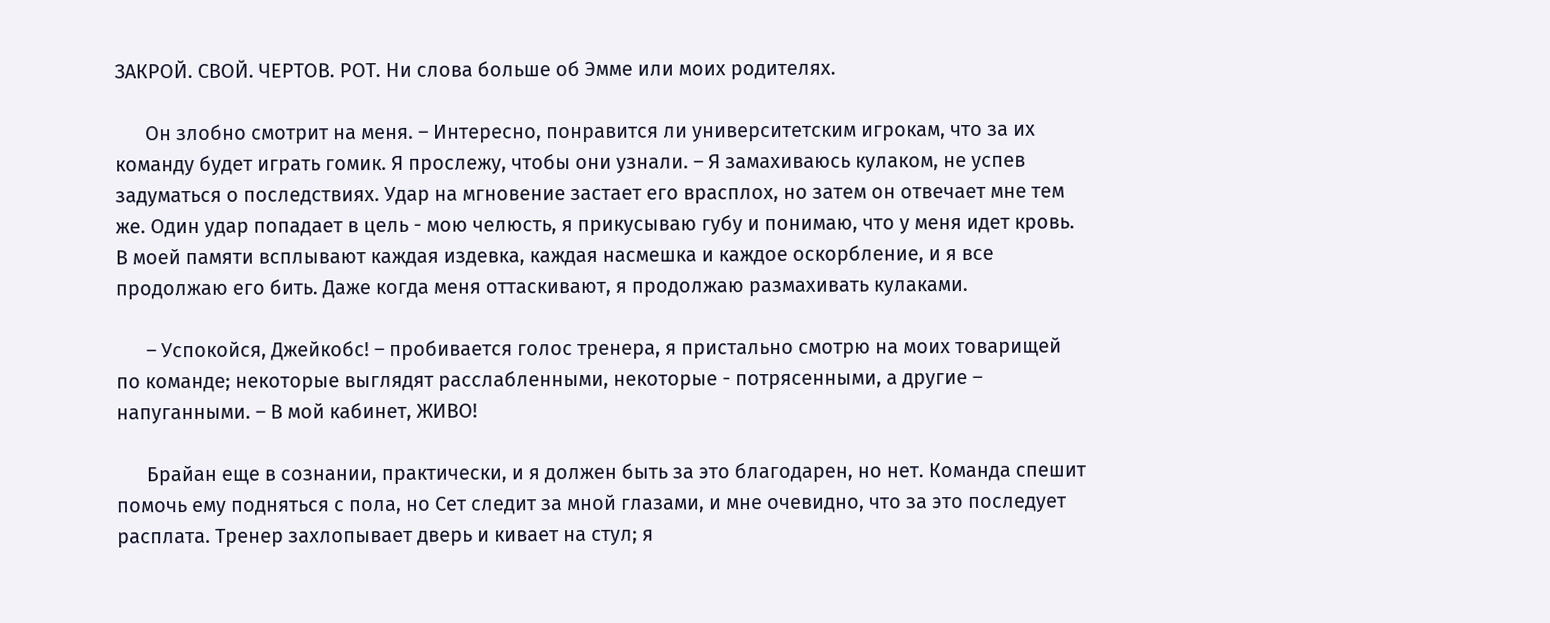ЗАКРОЙ. СВОЙ. ЧЕРТОВ. РОТ. Ни слова больше об Эмме или моих родителях.

      Он злобно смотрит на меня. – Интересно, понравится ли университетским игрокам, что за их команду будет играть гомик. Я прослежу, чтобы они узнали. – Я замахиваюсь кулаком, не успев задуматься о последствиях. Удар на мгновение застает его врасплох, но затем он отвечает мне тем же. Один удар попадает в цель - мою челюсть, я прикусываю губу и понимаю, что у меня идет кровь. В моей памяти всплывают каждая издевка, каждая насмешка и каждое оскорбление, и я все продолжаю его бить. Даже когда меня оттаскивают, я продолжаю размахивать кулаками.

      – Успокойся, Джейкобс! – пробивается голос тренера, я пристально смотрю на моих товарищей по команде; некоторые выглядят расслабленными, некоторые - потрясенными, а другие – напуганными. – В мой кабинет, ЖИВО!

      Брайан еще в сознании, практически, и я должен быть за это благодарен, но нет. Команда спешит помочь ему подняться с пола, но Сет следит за мной глазами, и мне очевидно, что за это последует расплата. Тренер захлопывает дверь и кивает на стул; я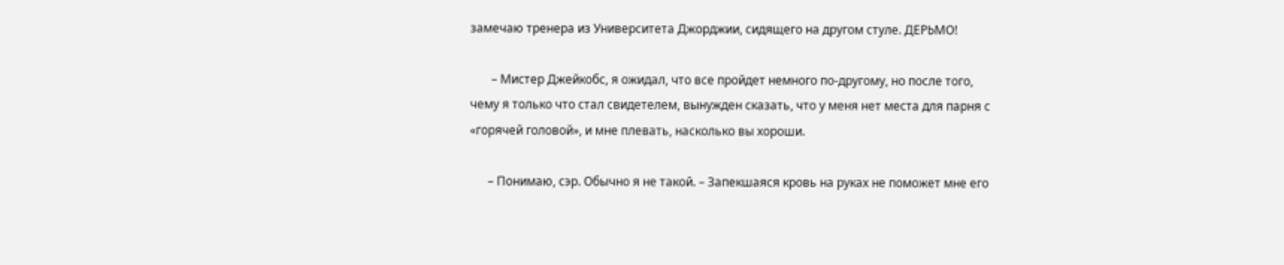замечаю тренера из Университета Джорджии, сидящего на другом стуле. ДЕРЬМО!

       – Мистер Джейкобс, я ожидал, что все пройдет немного по-другому, но после того, чему я только что стал свидетелем, вынужден сказать, что у меня нет места для парня с «горячей головой», и мне плевать, насколько вы хороши.

      – Понимаю, сэр. Обычно я не такой. – Запекшаяся кровь на руках не поможет мне его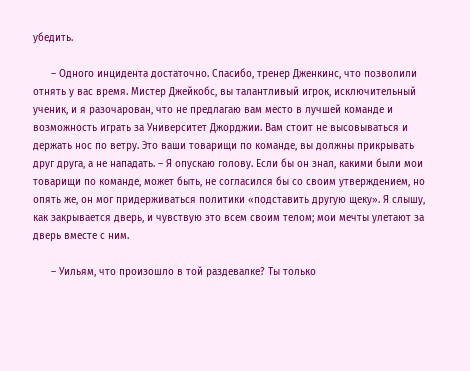убедить.

      – Одного инцидента достаточно. Спасибо, тренер Дженкинс, что позволили отнять у вас время. Мистер Джейкобс, вы талантливый игрок, исключительный ученик, и я разочарован, что не предлагаю вам место в лучшей команде и возможность играть за Университет Джорджии. Вам стоит не высовываться и держать нос по ветру. Это ваши товарищи по команде, вы должны прикрывать друг друга, а не нападать. – Я опускаю голову. Если бы он знал, какими были мои товарищи по команде, может быть, не согласился бы со своим утверждением, но опять же, он мог придерживаться политики «подставить другую щеку». Я слышу, как закрывается дверь, и чувствую это всем своим телом; мои мечты улетают за дверь вместе с ним.

      – Уильям, что произошло в той раздевалке? Ты только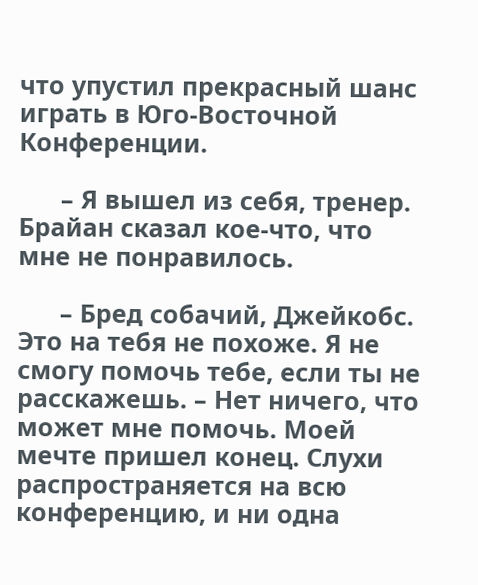что упустил прекрасный шанс играть в Юго-Восточной Конференции.

      – Я вышел из себя, тренер. Брайан сказал кое-что, что мне не понравилось.

      – Бред собачий, Джейкобс. Это на тебя не похоже. Я не смогу помочь тебе, если ты не расскажешь. – Нет ничего, что может мне помочь. Моей мечте пришел конец. Слухи распространяется на всю конференцию, и ни одна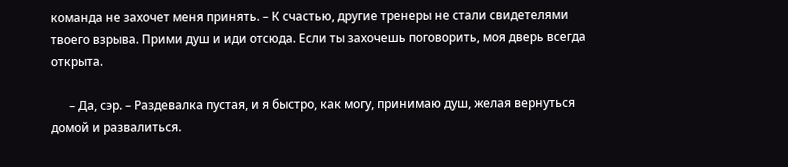команда не захочет меня принять. – К счастью, другие тренеры не стали свидетелями твоего взрыва. Прими душ и иди отсюда. Если ты захочешь поговорить, моя дверь всегда открыта.

      – Да, сэр. – Раздевалка пустая, и я быстро, как могу, принимаю душ, желая вернуться домой и развалиться.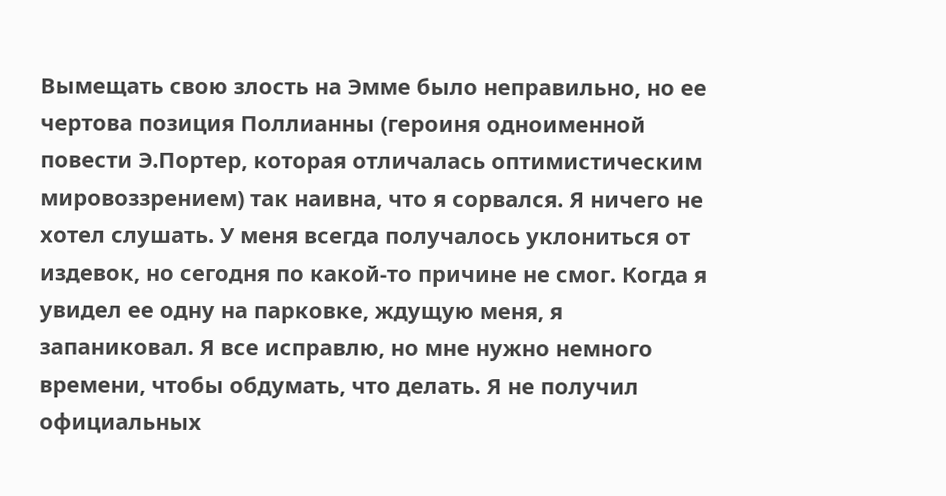Вымещать свою злость на Эмме было неправильно, но ее чертова позиция Поллианны (героиня одноименной повести Э.Портер, которая отличалась оптимистическим мировоззрением) так наивна, что я сорвался. Я ничего не хотел слушать. У меня всегда получалось уклониться от издевок, но сегодня по какой-то причине не смог. Когда я увидел ее одну на парковке, ждущую меня, я запаниковал. Я все исправлю, но мне нужно немного времени, чтобы обдумать, что делать. Я не получил официальных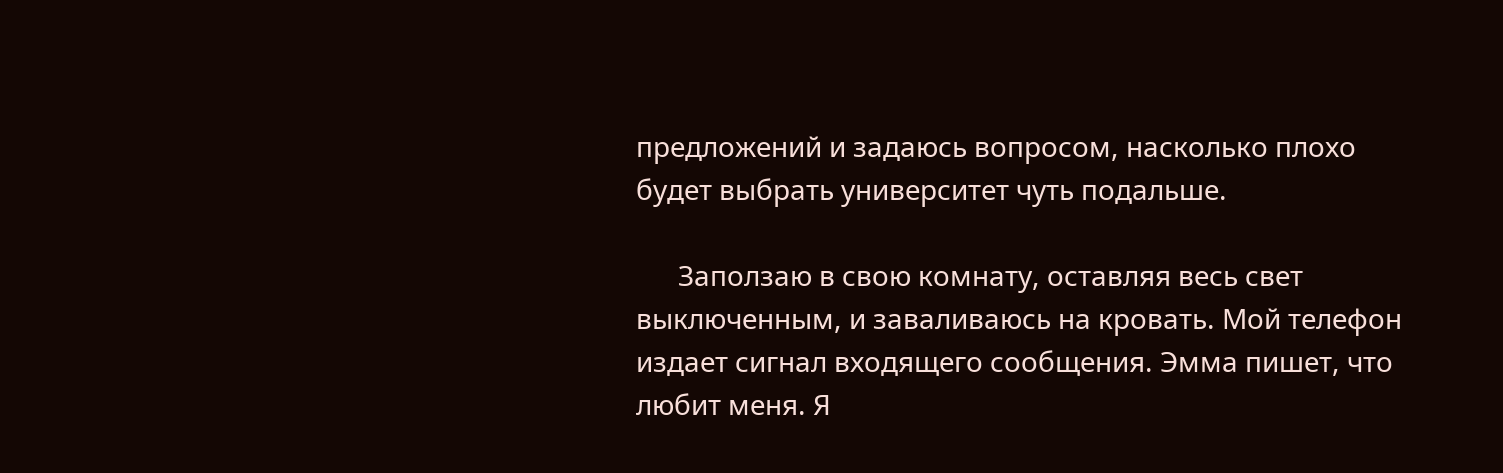предложений и задаюсь вопросом, насколько плохо будет выбрать университет чуть подальше.

      Заползаю в свою комнату, оставляя весь свет выключенным, и заваливаюсь на кровать. Мой телефон издает сигнал входящего сообщения. Эмма пишет, что любит меня. Я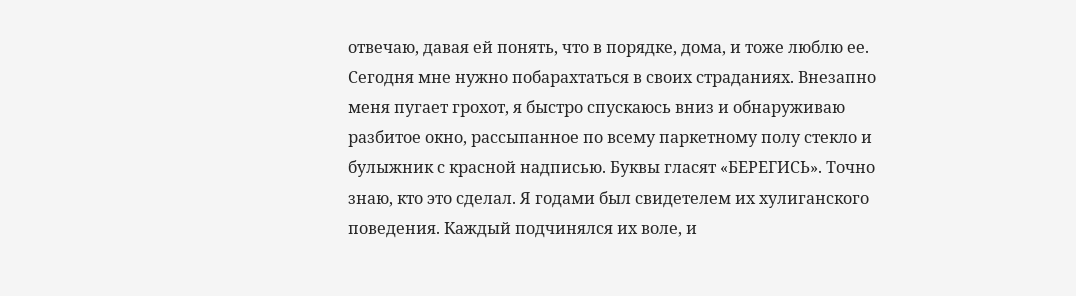отвечаю, давая ей понять, что в порядке, дома, и тоже люблю ее. Сегодня мне нужно побарахтаться в своих страданиях. Внезапно меня пугает грохот, я быстро спускаюсь вниз и обнаруживаю разбитое окно, рассыпанное по всему паркетному полу стекло и булыжник с красной надписью. Буквы гласят «БЕРЕГИСЬ». Точно знаю, кто это сделал. Я годами был свидетелем их хулиганского поведения. Каждый подчинялся их воле, и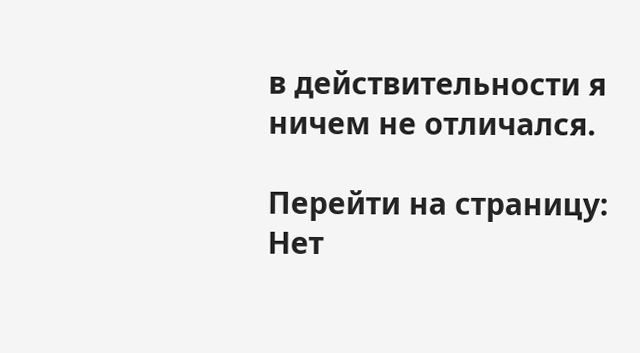в действительности я ничем не отличался.

Перейти на страницу:
Нет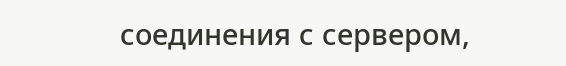соединения с сервером,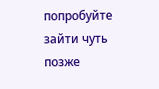попробуйте зайти чуть позже